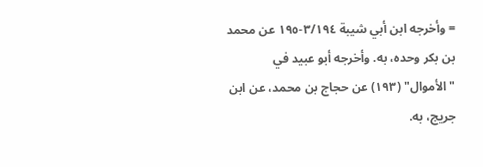= وأخرجه ابن أبي شيبة ٣/١٩٤-١٩٥ عن محمد بن بكر وحده، به. وأخرجه أبو عبيد في "الأموال" (١٩٣) عن حجاج بن محمد، عن ابن جريج، به.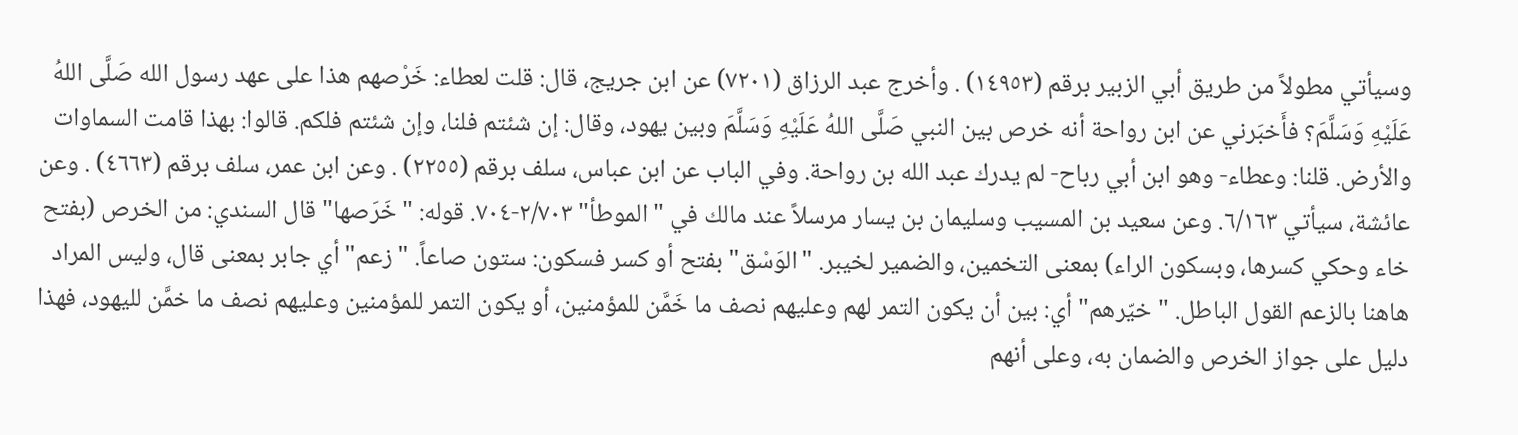وسيأتي مطولاً من طريق أبي الزبير برقم (١٤٩٥٣) . وأخرج عبد الرزاق (٧٢٠١) عن ابن جريج، قال: قلت لعطاء: خَرْصهم هذا على عهد رسول الله صَلَّى اللهُ عَلَيْهِ وَسَلَّمَ؟ فأَخبَرني عن ابن رواحة أنه خرص بين النبي صَلَّى اللهُ عَلَيْهِ وَسَلَّمَ وبين يهود، وقال: إن شئتم فلنا، وإن شئتم فلكم. قالوا: بهذا قامت السماوات والأرض. قلنا: وعطاء- وهو ابن أبي رباح- لم يدرك عبد الله بن رواحة. وفي الباب عن ابن عباس، سلف برقم (٢٢٥٥) . وعن ابن عمر، سلف برقم (٤٦٦٣) . وعن عائشة، سيأتي ٦/١٦٣. وعن سعيد بن المسيب وسليمان بن يسار مرسلاً عند مالك في "الموطأ" ٢/٧٠٣-٧٠٤. قوله: "خَرَصها" قال السندي: من الخرص (بفتح خاء وحكي كسرها، وبسكون الراء) بمعنى التخمين، والضمير لخيبر. "الوَسْق" بفتح أو كسر فسكون: ستون صاعاً. "زعم" أي جابر بمعنى قال، وليس المراد هاهنا بالزعم القول الباطل. "خيّرهم" أي: بين أن يكون التمر لهم وعليهم نصف ما خَمَّن للمؤمنين، أو يكون التمر للمؤمنين وعليهم نصف ما خمَّن لليهود، فهذا دليل على جواز الخرص والضمان به، وعلى أنهم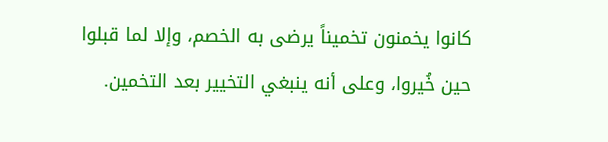كانوا يخمنون تخميناً يرضى به الخصم، وإلا لما قبلوا حين خُيروا، وعلى أنه ينبغي التخيير بعد التخمين.